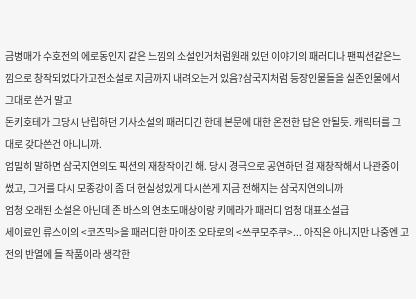금병매가 수호전의 에로동인지 같은 느낌의 소설인거처럼원래 있던 이야기의 패러디나 팬픽션같은느낌으로 창작되었다가고전소설로 지금까지 내려오는거 있음?삼국지처럼 등장인물들을 실존인물에서 그대로 쓴거 말고
돈키호테가 그당시 난립하던 기사소설의 패러디긴 한데 본문에 대한 온전한 답은 안될듯. 캐릭터를 그대로 갖다쓴건 아니니까.
엄밀히 말하면 삼국지연의도 픽션의 재창작이긴 해. 당시 경극으로 공연하던 걸 재창작해서 나관중이 썼고, 그거를 다시 모종강이 좀 더 현실성있게 다시쓴게 지금 전해지는 삼국지연의니까
엄청 오래된 소설은 아닌데 존 바스의 연초도매상이랑 키메라가 패러디 엄청 대표소설급
세이료인 류스이의 <코즈믹>을 패러디한 마이조 오타로의 <쓰쿠모주쿠>... 아직은 아니지만 나중엔 고전의 반열에 들 작품이라 생각한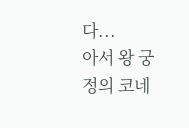다...
아서 왕 궁정의 코네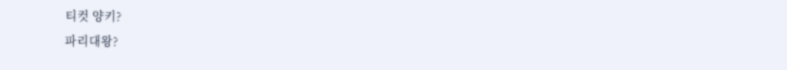티컷 양키?
파리대왕?